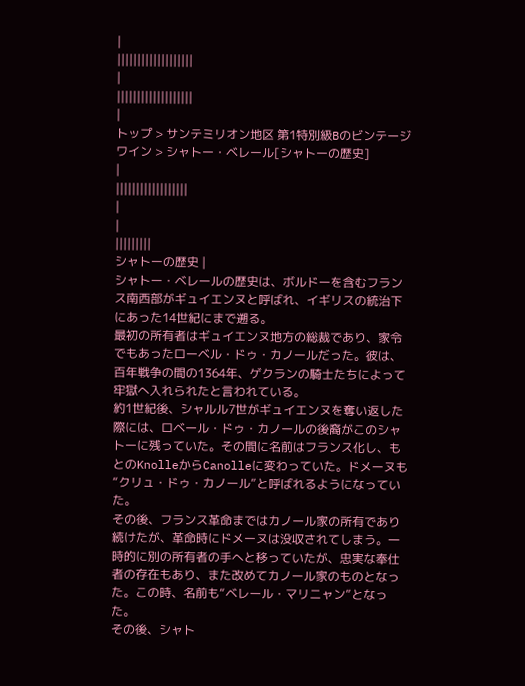|
|||||||||||||||||||
|
|||||||||||||||||||
|
トップ > サンテミリオン地区 第1特別級Bのビンテージワイン > シャトー・ベレール[シャトーの歴史]
|
||||||||||||||||||
|
|
|||||||||
シャトーの歴史 |
シャトー・ベレールの歴史は、ボルドーを含むフランス南西部がギュイエンヌと呼ばれ、イギリスの統治下にあった14世紀にまで遡る。
最初の所有者はギュイエンヌ地方の総裁であり、家令でもあったローベル・ドゥ・カノールだった。彼は、百年戦争の間の1364年、ゲクランの騎士たちによって牢獄へ入れられたと言われている。
約1世紀後、シャルル7世がギュイエンヌを奪い返した際には、ロベール・ドゥ・カノールの後裔がこのシャトーに残っていた。その間に名前はフランス化し、もとのKnolleからCanolleに変わっていた。ドメーヌも“クリュ・ドゥ・カノール”と呼ばれるようになっていた。
その後、フランス革命まではカノール家の所有であり続けたが、革命時にドメーヌは没収されてしまう。一時的に別の所有者の手へと移っていたが、忠実な奉仕者の存在もあり、また改めてカノール家のものとなった。この時、名前も“ベレール・マリニャン”となった。
その後、シャト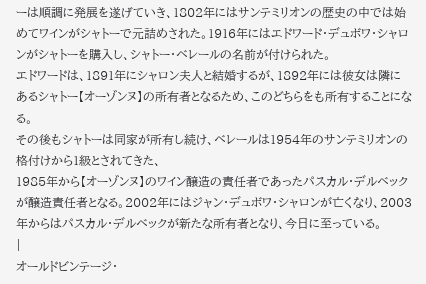ーは順調に発展を遂げていき、1802年にはサンテミリオンの歴史の中では始めてワインがシャトーで元詰めされた。1916年にはエドワード・デュボワ・シャロンがシャトーを購入し、シャトー・ベレールの名前が付けられた。
エドワードは、1891年にシャロン夫人と結婚するが、1892年には彼女は隣にあるシャトー【オーゾンヌ】の所有者となるため、このどちらをも所有することになる。
その後もシャトーは同家が所有し続け、ベレールは1954年のサンテミリオンの格付けから1級とされてきた、
1985年から【オーゾンヌ】のワイン醸造の責任者であったパスカル・デルベックが醸造責任者となる。2002年にはジャン・デュボワ・シャロンが亡くなり、2003年からはパスカル・デルベックが新たな所有者となり、今日に至っている。
|
オールドビンテージ・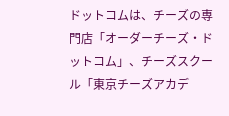ドットコムは、チーズの専門店「オーダーチーズ・ドットコム」、チーズスクール「東京チーズアカデ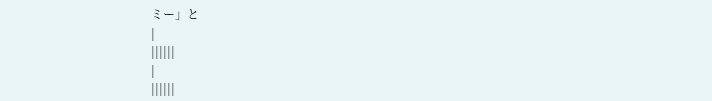ミー」と
|
||||||
|
||||||